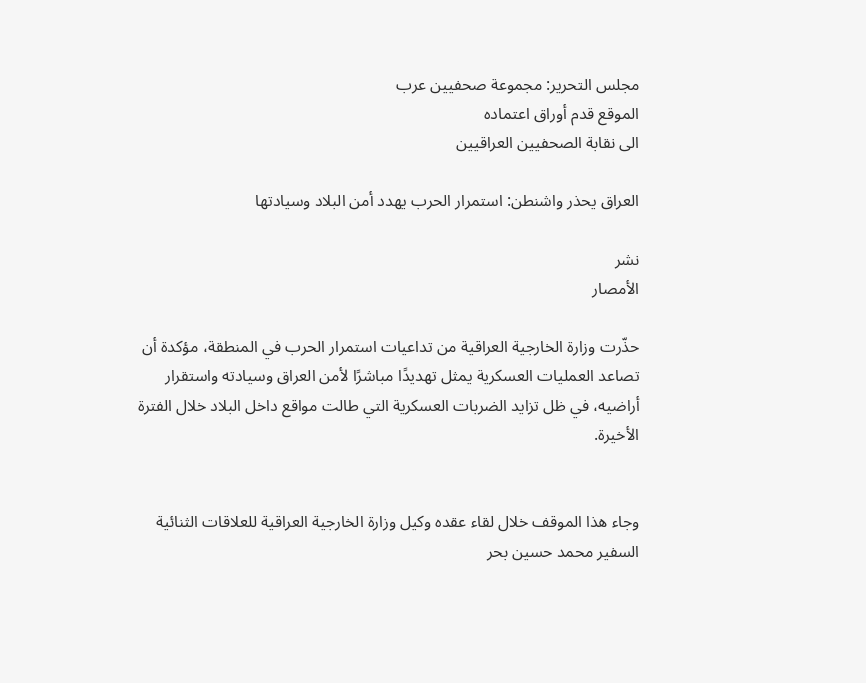مجلس التحرير: مجموعة صحفيين عرب
الموقع قدم أوراق اعتماده
الى نقابة الصحفيين العراقيين

العراق يحذر واشنطن: استمرار الحرب يهدد أمن البلاد وسيادتها

نشر
الأمصار

حذّرت وزارة الخارجية العراقية من تداعيات استمرار الحرب في المنطقة، مؤكدة أن تصاعد العمليات العسكرية يمثل تهديدًا مباشرًا لأمن العراق وسيادته واستقرار أراضيه، في ظل تزايد الضربات العسكرية التي طالت مواقع داخل البلاد خلال الفترة الأخيرة.


وجاء هذا الموقف خلال لقاء عقده وكيل وزارة الخارجية العراقية للعلاقات الثنائية السفير محمد حسين بحر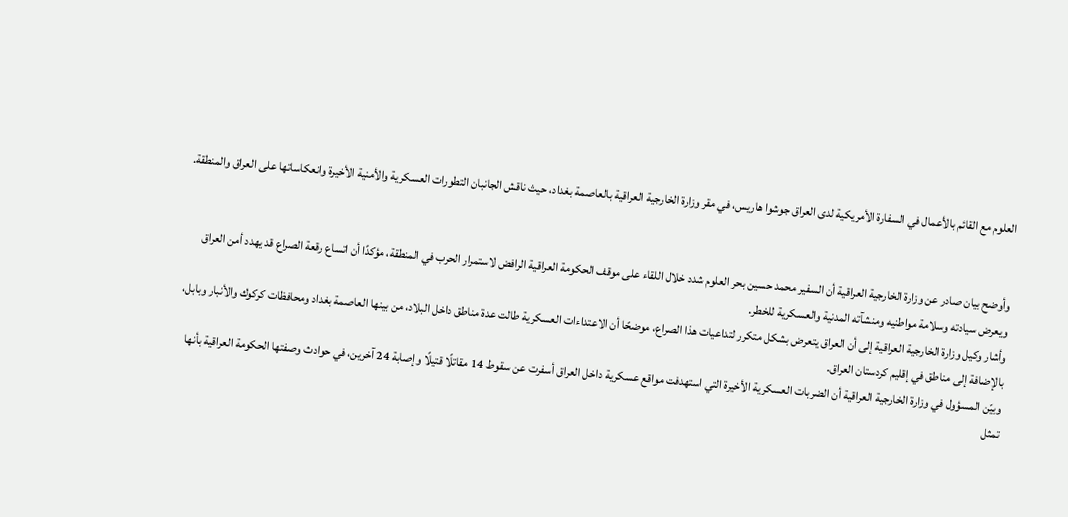العلوم مع القائم بالأعمال في السفارة الأمريكية لدى العراق جوشوا هاريس، في مقر وزارة الخارجية العراقية بالعاصمة بغداد، حيث ناقش الجانبان التطورات العسكرية والأمنية الأخيرة وانعكاساتها على العراق والمنطقة.


وأوضح بيان صادر عن وزارة الخارجية العراقية أن السفير محمد حسين بحر العلوم شدد خلال اللقاء على موقف الحكومة العراقية الرافض لاستمرار الحرب في المنطقة، مؤكدًا أن اتساع رقعة الصراع قد يهدد أمن العراق ويعرض سيادته وسلامة مواطنيه ومنشآته المدنية والعسكرية للخطر.
وأشار وكيل وزارة الخارجية العراقية إلى أن العراق يتعرض بشكل متكرر لتداعيات هذا الصراع، موضحًا أن الاعتداءات العسكرية طالت عدة مناطق داخل البلاد، من بينها العاصمة بغداد ومحافظات كركوك والأنبار وبابل، بالإضافة إلى مناطق في إقليم كردستان العراق.
وبيّن المسؤول في وزارة الخارجية العراقية أن الضربات العسكرية الأخيرة التي استهدفت مواقع عسكرية داخل العراق أسفرت عن سقوط 14 مقاتلًا قتيلًا وإصابة 24 آخرين، في حوادث وصفتها الحكومة العراقية بأنها تمثل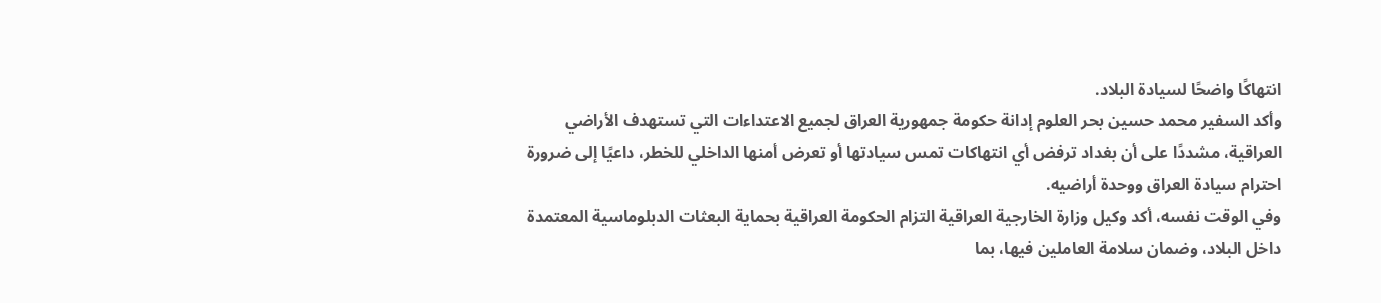انتهاكًا واضحًا لسيادة البلاد.
وأكد السفير محمد حسين بحر العلوم إدانة حكومة جمهورية العراق لجميع الاعتداءات التي تستهدف الأراضي العراقية، مشددًا على أن بغداد ترفض أي انتهاكات تمس سيادتها أو تعرض أمنها الداخلي للخطر، داعيًا إلى ضرورة احترام سيادة العراق ووحدة أراضيه.
وفي الوقت نفسه، أكد وكيل وزارة الخارجية العراقية التزام الحكومة العراقية بحماية البعثات الدبلوماسية المعتمدة داخل البلاد، وضمان سلامة العاملين فيها، بما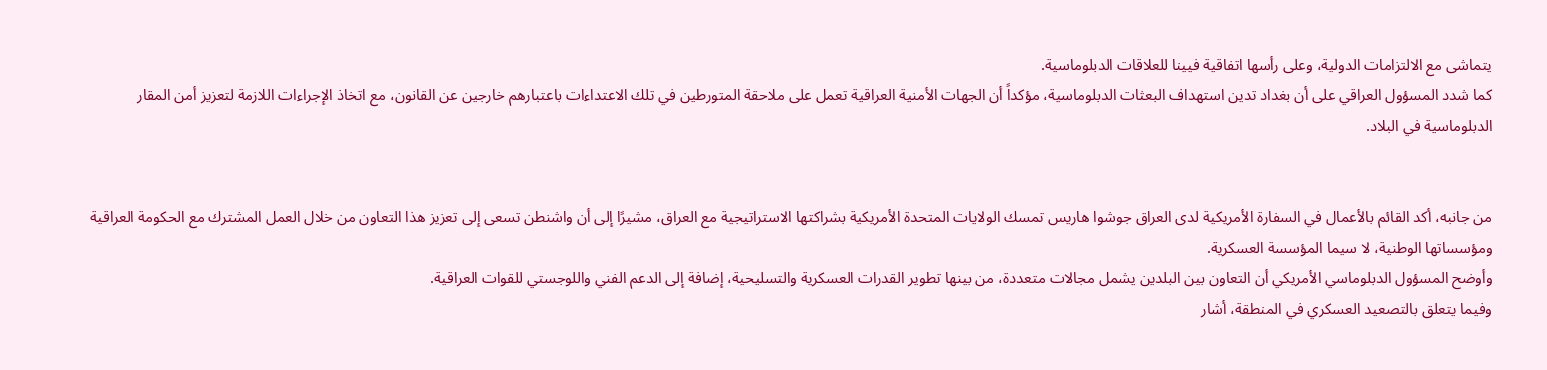يتماشى مع الالتزامات الدولية، وعلى رأسها اتفاقية فيينا للعلاقات الدبلوماسية.
كما شدد المسؤول العراقي على أن بغداد تدين استهداف البعثات الدبلوماسية، مؤكداً أن الجهات الأمنية العراقية تعمل على ملاحقة المتورطين في تلك الاعتداءات باعتبارهم خارجين عن القانون، مع اتخاذ الإجراءات اللازمة لتعزيز أمن المقار الدبلوماسية في البلاد.


من جانبه، أكد القائم بالأعمال في السفارة الأمريكية لدى العراق جوشوا هاريس تمسك الولايات المتحدة الأمريكية بشراكتها الاستراتيجية مع العراق، مشيرًا إلى أن واشنطن تسعى إلى تعزيز هذا التعاون من خلال العمل المشترك مع الحكومة العراقية ومؤسساتها الوطنية، لا سيما المؤسسة العسكرية.
وأوضح المسؤول الدبلوماسي الأمريكي أن التعاون بين البلدين يشمل مجالات متعددة، من بينها تطوير القدرات العسكرية والتسليحية، إضافة إلى الدعم الفني واللوجستي للقوات العراقية.
وفيما يتعلق بالتصعيد العسكري في المنطقة، أشار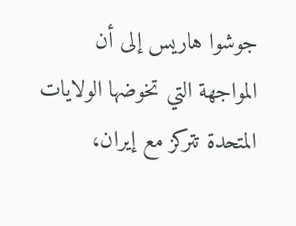جوشوا هاريس إلى أن المواجهة التي تخوضها الولايات المتحدة تتركز مع إيران،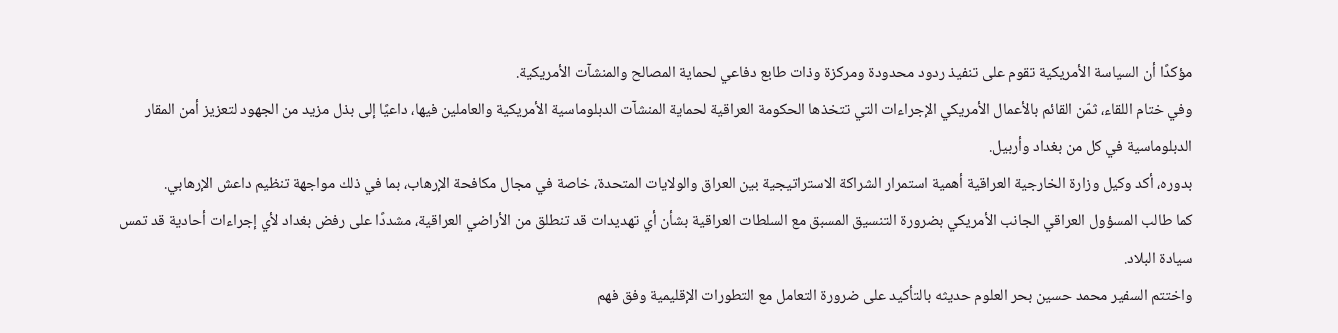مؤكدًا أن السياسة الأمريكية تقوم على تنفيذ ردود محدودة ومركزة وذات طابع دفاعي لحماية المصالح والمنشآت الأمريكية.
وفي ختام اللقاء، ثمّن القائم بالأعمال الأمريكي الإجراءات التي تتخذها الحكومة العراقية لحماية المنشآت الدبلوماسية الأمريكية والعاملين فيها، داعيًا إلى بذل مزيد من الجهود لتعزيز أمن المقار الدبلوماسية في كل من بغداد وأربيل.
بدوره، أكد وكيل وزارة الخارجية العراقية أهمية استمرار الشراكة الاستراتيجية بين العراق والولايات المتحدة، خاصة في مجال مكافحة الإرهاب، بما في ذلك مواجهة تنظيم داعش الإرهابي.
كما طالب المسؤول العراقي الجانب الأمريكي بضرورة التنسيق المسبق مع السلطات العراقية بشأن أي تهديدات قد تنطلق من الأراضي العراقية، مشددًا على رفض بغداد لأي إجراءات أحادية قد تمس سيادة البلاد.
واختتم السفير محمد حسين بحر العلوم حديثه بالتأكيد على ضرورة التعامل مع التطورات الإقليمية وفق فهم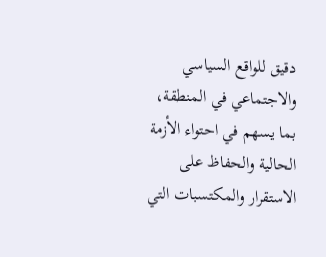دقيق للواقع السياسي والاجتماعي في المنطقة، بما يسهم في احتواء الأزمة الحالية والحفاظ على الاستقرار والمكتسبات التي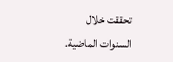تحققت خلال السنوات الماضية.